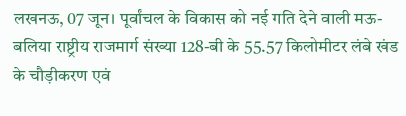लखनऊ, 07 जून। पूर्वांचल के विकास को नई गति देने वाली मऊ-बलिया राष्ट्रीय राजमार्ग संख्या 128-बी के 55.57 किलोमीटर लंबे खंड के चौड़ीकरण एवं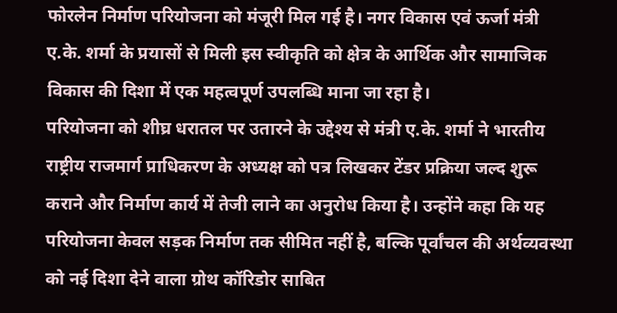फोरलेन निर्माण परियोजना को मंजूरी मिल गई है। नगर विकास एवं ऊर्जा मंत्री ए.के. शर्मा के प्रयासों से मिली इस स्वीकृति को क्षेत्र के आर्थिक और सामाजिक विकास की दिशा में एक महत्वपूर्ण उपलब्धि माना जा रहा है।
परियोजना को शीघ्र धरातल पर उतारने के उद्देश्य से मंत्री ए.के. शर्मा ने भारतीय राष्ट्रीय राजमार्ग प्राधिकरण के अध्यक्ष को पत्र लिखकर टेंडर प्रक्रिया जल्द शुरू कराने और निर्माण कार्य में तेजी लाने का अनुरोध किया है। उन्होंने कहा कि यह परियोजना केवल सड़क निर्माण तक सीमित नहीं है, बल्कि पूर्वांचल की अर्थव्यवस्था को नई दिशा देने वाला ग्रोथ कॉरिडोर साबित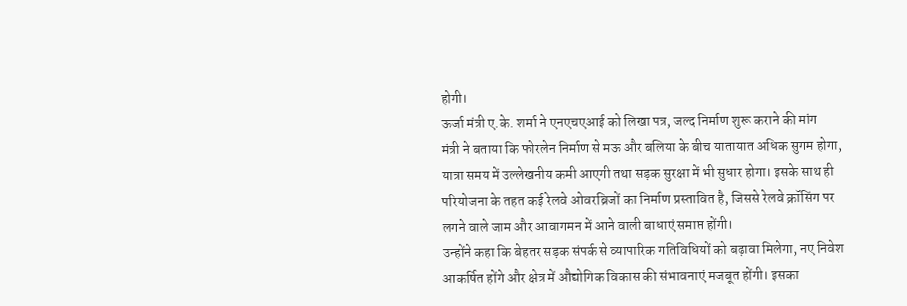होगी।
ऊर्जा मंत्री ए.के. शर्मा ने एनएचएआई को लिखा पत्र, जल्द निर्माण शुरू कराने की मांग
मंत्री ने बताया कि फोरलेन निर्माण से मऊ और बलिया के बीच यातायात अधिक सुगम होगा, यात्रा समय में उल्लेखनीय कमी आएगी तथा सड़क सुरक्षा में भी सुधार होगा। इसके साथ ही परियोजना के तहत कई रेलवे ओवरब्रिजों का निर्माण प्रस्तावित है, जिससे रेलवे क्रॉसिंग पर लगने वाले जाम और आवागमन में आने वाली बाधाएं समाप्त होंगी।
उन्होंने कहा कि बेहतर सड़क संपर्क से व्यापारिक गतिविधियों को बढ़ावा मिलेगा, नए निवेश आकर्षित होंगे और क्षेत्र में औद्योगिक विकास की संभावनाएं मजबूत होंगी। इसका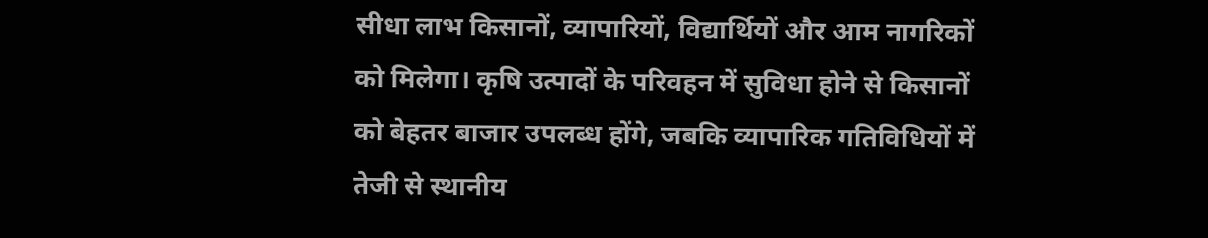सीधा लाभ किसानों, व्यापारियों, विद्यार्थियों और आम नागरिकों को मिलेगा। कृषि उत्पादों के परिवहन में सुविधा होने से किसानों को बेहतर बाजार उपलब्ध होंगे, जबकि व्यापारिक गतिविधियों में तेजी से स्थानीय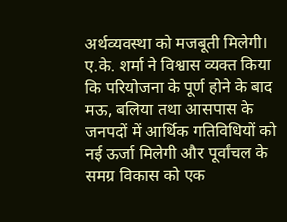अर्थव्यवस्था को मजबूती मिलेगी।
ए.के. शर्मा ने विश्वास व्यक्त किया कि परियोजना के पूर्ण होने के बाद मऊ, बलिया तथा आसपास के जनपदों में आर्थिक गतिविधियों को नई ऊर्जा मिलेगी और पूर्वांचल के समग्र विकास को एक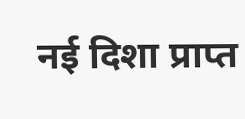नई दिशा प्राप्त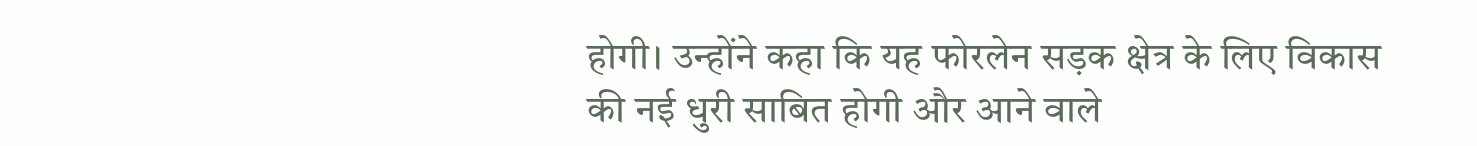होगी। उन्होंने कहा कि यह फोरलेन सड़क क्षेत्र के लिए विकास की नई धुरी साबित होगी और आने वाले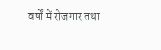वर्षों में रोजगार तथा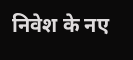निवेश के नए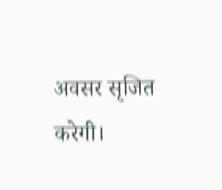अवसर सृजित करेगी।